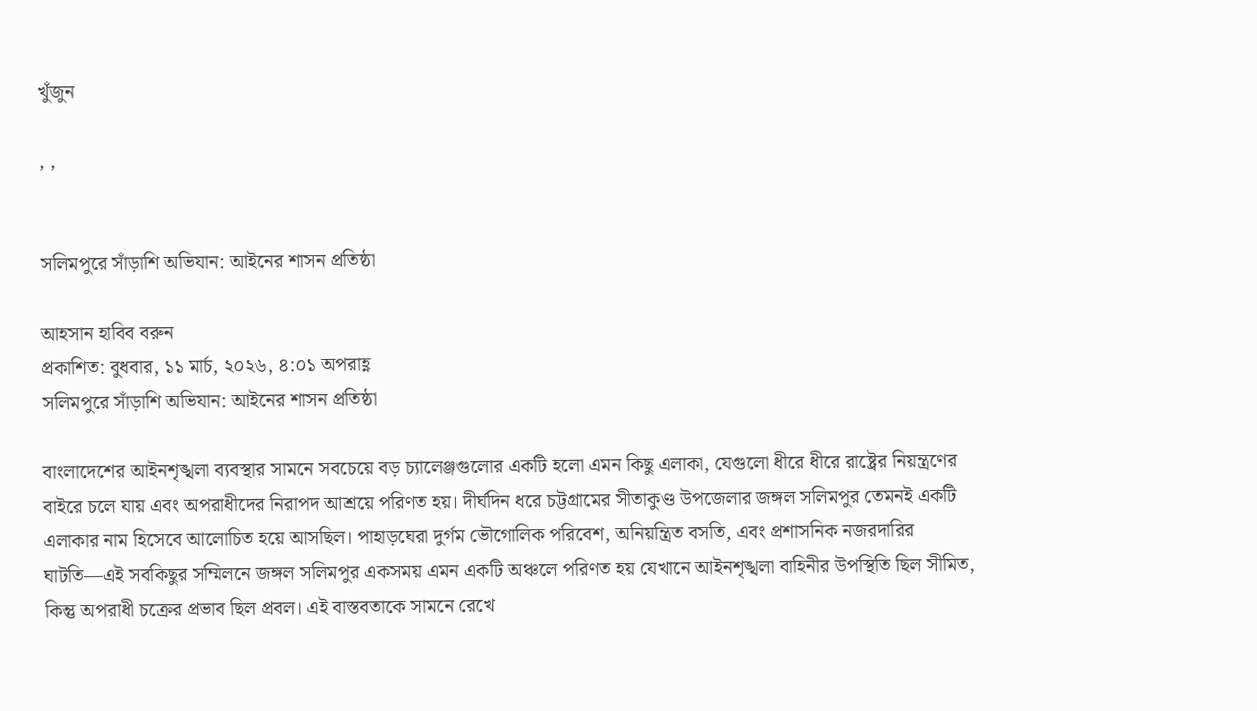খুঁজুন

, ,


সলিমপুরে সাঁড়াশি অভিযান: আইনের শাসন প্রতিষ্ঠা

আহসান হাবিব বরুন
প্রকাশিত: বুধবার, ১১ মার্চ, ২০২৬, ৪:০১ অপরাহ্ণ
সলিমপুরে সাঁড়াশি অভিযান: আইনের শাসন প্রতিষ্ঠা

বাংলাদেশের আইনশৃঙ্খলা ব্যবস্থার সামনে সবচেয়ে বড় চ্যালেঞ্জগুলোর একটি হলো এমন কিছু এলাকা, যেগুলো ধীরে ধীরে রাষ্ট্রের নিয়ন্ত্রণের বাইরে চলে যায় এবং অপরাধীদের নিরাপদ আশ্রয়ে পরিণত হয়। দীর্ঘদিন ধরে চট্টগ্রামের সীতাকুণ্ড উপজেলার জঙ্গল সলিমপুর তেমনই একটি এলাকার নাম হিসেবে আলোচিত হয়ে আসছিল। পাহাড়ঘেরা দুর্গম ভৌগোলিক পরিবেশ, অনিয়ন্ত্রিত বসতি, এবং প্রশাসনিক নজরদারির ঘাটতি—এই সবকিছুর সম্মিলনে জঙ্গল সলিমপুর একসময় এমন একটি অঞ্চলে পরিণত হয় যেখানে আইনশৃঙ্খলা বাহিনীর উপস্থিতি ছিল সীমিত, কিন্তু অপরাধী চক্রের প্রভাব ছিল প্রবল। এই বাস্তবতাকে সামনে রেখে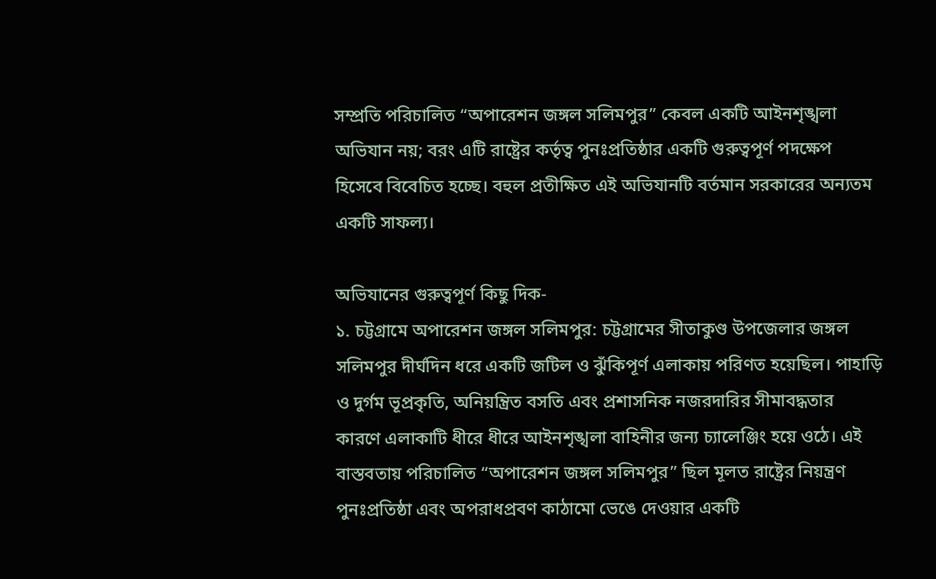সম্প্রতি পরিচালিত “অপারেশন জঙ্গল সলিমপুর” কেবল একটি আইনশৃঙ্খলা অভিযান নয়; বরং এটি রাষ্ট্রের কর্তৃত্ব পুনঃপ্রতিষ্ঠার একটি গুরুত্বপূর্ণ পদক্ষেপ হিসেবে বিবেচিত হচ্ছে। বহুল প্রতীক্ষিত এই অভিযানটি বর্তমান সরকারের অন্যতম একটি সাফল্য।

অভিযানের গুরুত্বপূর্ণ কিছু দিক-
১. চট্টগ্রামে অপারেশন জঙ্গল সলিমপুর: চট্টগ্রামের সীতাকুণ্ড উপজেলার জঙ্গল সলিমপুর দীর্ঘদিন ধরে একটি জটিল ও ঝুঁকিপূর্ণ এলাকায় পরিণত হয়েছিল। পাহাড়ি ও দুর্গম ভূপ্রকৃতি, অনিয়ন্ত্রিত বসতি এবং প্রশাসনিক নজরদারির সীমাবদ্ধতার কারণে এলাকাটি ধীরে ধীরে আইনশৃঙ্খলা বাহিনীর জন্য চ্যালেঞ্জিং হয়ে ওঠে। এই বাস্তবতায় পরিচালিত “অপারেশন জঙ্গল সলিমপুর” ছিল মূলত রাষ্ট্রের নিয়ন্ত্রণ পুনঃপ্রতিষ্ঠা এবং অপরাধপ্রবণ কাঠামো ভেঙে দেওয়ার একটি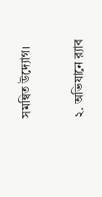সমন্বিত উদ্যোগ।

২. অভিযানে র‍্যাব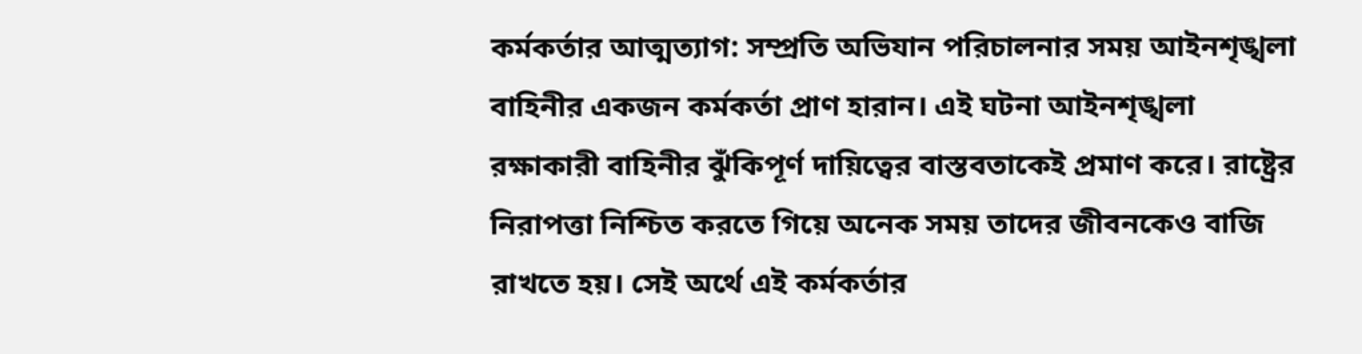কর্মকর্তার আত্মত্যাগ: সম্প্রতি অভিযান পরিচালনার সময় আইনশৃঙ্খলা বাহিনীর একজন কর্মকর্তা প্রাণ হারান। এই ঘটনা আইনশৃঙ্খলা রক্ষাকারী বাহিনীর ঝুঁকিপূর্ণ দায়িত্বের বাস্তবতাকেই প্রমাণ করে। রাষ্ট্রের নিরাপত্তা নিশ্চিত করতে গিয়ে অনেক সময় তাদের জীবনকেও বাজি রাখতে হয়। সেই অর্থে এই কর্মকর্তার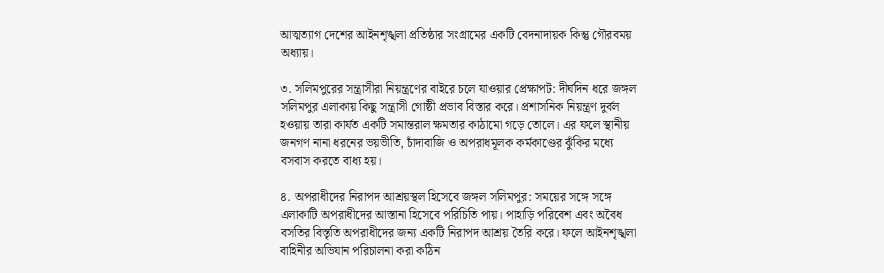আত্মত্যাগ দেশের আইনশৃঙ্খলা প্রতিষ্ঠার সংগ্রামের একটি বেদনাদায়ক কিন্তু গৌরবময় অধ্যায়।

৩. সলিমপুরের সন্ত্রাসীরা নিয়ন্ত্রণের বাইরে চলে যাওয়ার প্রেক্ষাপট: দীর্ঘদিন ধরে জঙ্গল সলিমপুর এলাকায় কিছু সন্ত্রাসী গোষ্ঠী প্রভাব বিস্তার করে। প্রশাসনিক নিয়ন্ত্রণ দুর্বল হওয়ায় তারা কার্যত একটি সমান্তরাল ক্ষমতার কাঠামো গড়ে তোলে। এর ফলে স্থানীয় জনগণ নানা ধরনের ভয়ভীতি, চাঁদাবাজি ও অপরাধমূলক কর্মকাণ্ডের ঝুঁকির মধ্যে বসবাস করতে বাধ্য হয়।

৪. অপরাধীদের নিরাপদ আশ্রয়স্থল হিসেবে জঙ্গল সলিমপুর: সময়ের সঙ্গে সঙ্গে এলাকাটি অপরাধীদের আস্তানা হিসেবে পরিচিতি পায়। পাহাড়ি পরিবেশ এবং অবৈধ বসতির বিস্তৃতি অপরাধীদের জন্য একটি নিরাপদ আশ্রয় তৈরি করে। ফলে আইনশৃঙ্খলা বাহিনীর অভিযান পরিচালনা করা কঠিন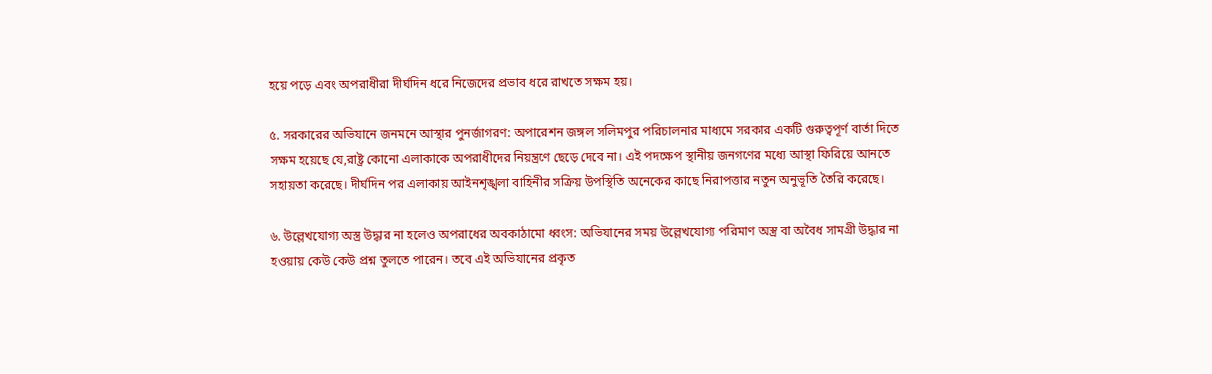হয়ে পড়ে এবং অপরাধীরা দীর্ঘদিন ধরে নিজেদের প্রভাব ধরে রাখতে সক্ষম হয়।

৫. সরকারের অভিযানে জনমনে আস্থার পুনর্জাগরণ: অপারেশন জঙ্গল সলিমপুর পরিচালনার মাধ্যমে সরকার একটি গুরুত্বপূর্ণ বার্তা দিতে সক্ষম হয়েছে যে,রাষ্ট্র কোনো এলাকাকে অপরাধীদের নিয়ন্ত্রণে ছেড়ে দেবে না। এই পদক্ষেপ স্থানীয় জনগণের মধ্যে আস্থা ফিরিয়ে আনতে সহায়তা করেছে। দীর্ঘদিন পর এলাকায় আইনশৃঙ্খলা বাহিনীর সক্রিয় উপস্থিতি অনেকের কাছে নিরাপত্তার নতুন অনুভূতি তৈরি করেছে।

৬. উল্লেখযোগ্য অস্ত্র উদ্ধার না হলেও অপরাধের অবকাঠামো ধ্বংস: অভিযানের সময় উল্লেখযোগ্য পরিমাণ অস্ত্র বা অবৈধ সামগ্রী উদ্ধার না হওয়ায় কেউ কেউ প্রশ্ন তুলতে পারেন। তবে এই অভিযানের প্রকৃত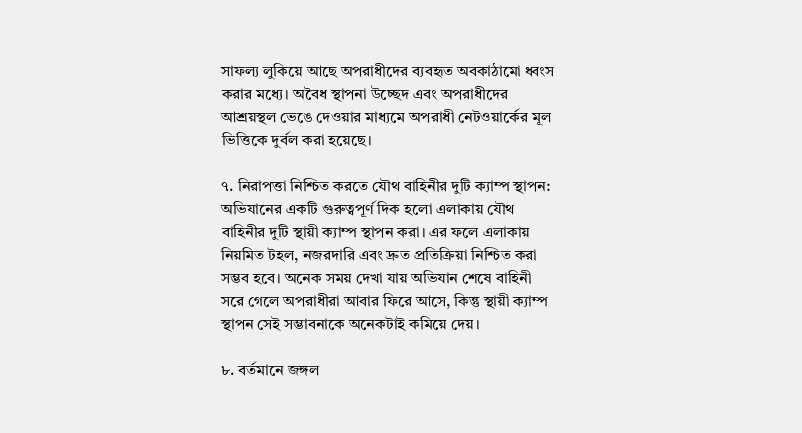সাফল্য লুকিয়ে আছে অপরাধীদের ব্যবহৃত অবকাঠামো ধ্বংস করার মধ্যে। অবৈধ স্থাপনা উচ্ছেদ এবং অপরাধীদের আশ্রয়স্থল ভেঙে দেওয়ার মাধ্যমে অপরাধী নেটওয়ার্কের মূল ভিত্তিকে দুর্বল করা হয়েছে।

৭. নিরাপত্তা নিশ্চিত করতে যৌথ বাহিনীর দুটি ক্যাম্প স্থাপন: অভিযানের একটি গুরুত্বপূর্ণ দিক হলো এলাকায় যৌথ বাহিনীর দুটি স্থায়ী ক্যাম্প স্থাপন করা। এর ফলে এলাকায় নিয়মিত টহল, নজরদারি এবং দ্রুত প্রতিক্রিয়া নিশ্চিত করা সম্ভব হবে। অনেক সময় দেখা যায় অভিযান শেষে বাহিনী সরে গেলে অপরাধীরা আবার ফিরে আসে, কিন্তু স্থায়ী ক্যাম্প স্থাপন সেই সম্ভাবনাকে অনেকটাই কমিয়ে দেয়।

৮. বর্তমানে জঙ্গল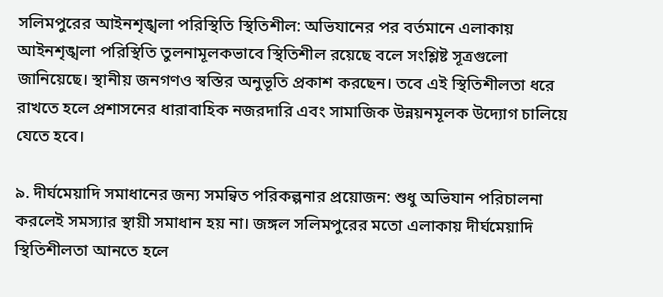সলিমপুরের আইনশৃঙ্খলা পরিস্থিতি স্থিতিশীল: অভিযানের পর বর্তমানে এলাকায় আইনশৃঙ্খলা পরিস্থিতি তুলনামূলকভাবে স্থিতিশীল রয়েছে বলে সংশ্লিষ্ট সূত্রগুলো জানিয়েছে। স্থানীয় জনগণও স্বস্তির অনুভূতি প্রকাশ করছেন। তবে এই স্থিতিশীলতা ধরে রাখতে হলে প্রশাসনের ধারাবাহিক নজরদারি এবং সামাজিক উন্নয়নমূলক উদ্যোগ চালিয়ে যেতে হবে।

৯. দীর্ঘমেয়াদি সমাধানের জন্য সমন্বিত পরিকল্পনার প্রয়োজন: শুধু অভিযান পরিচালনা করলেই সমস্যার স্থায়ী সমাধান হয় না। জঙ্গল সলিমপুরের মতো এলাকায় দীর্ঘমেয়াদি স্থিতিশীলতা আনতে হলে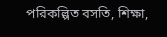পরিকল্পিত বসতি, শিক্ষা,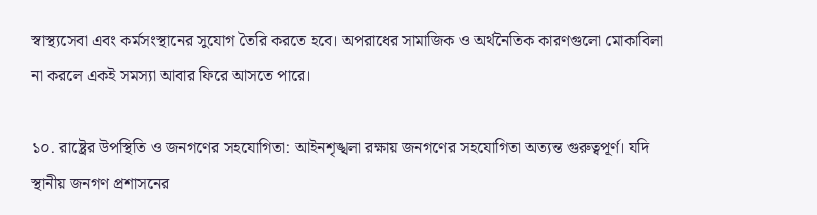স্বাস্থ্যসেবা এবং কর্মসংস্থানের সুযোগ তৈরি করতে হবে। অপরাধের সামাজিক ও অর্থনৈতিক কারণগুলো মোকাবিলা না করলে একই সমস্যা আবার ফিরে আসতে পারে।

১০. রাষ্ট্রের উপস্থিতি ও জনগণের সহযোগিতা: আইনশৃঙ্খলা রক্ষায় জনগণের সহযোগিতা অত্যন্ত গুরুত্বপূর্ণ। যদি স্থানীয় জনগণ প্রশাসনের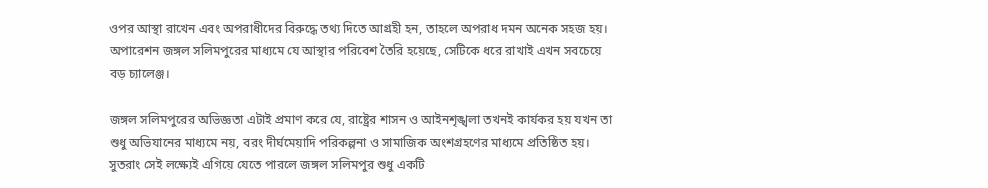ওপর আস্থা রাখেন এবং অপরাধীদের বিরুদ্ধে তথ্য দিতে আগ্রহী হন, তাহলে অপরাধ দমন অনেক সহজ হয়। অপারেশন জঙ্গল সলিমপুরের মাধ্যমে যে আস্থার পরিবেশ তৈরি হয়েছে, সেটিকে ধরে রাখাই এখন সবচেয়ে বড় চ্যালেঞ্জ।

জঙ্গল সলিমপুরের অভিজ্ঞতা এটাই প্রমাণ করে যে, রাষ্ট্রের শাসন ও আইনশৃঙ্খলা তখনই কার্যকর হয় যখন তা শুধু অভিযানের মাধ্যমে নয়, বরং দীর্ঘমেয়াদি পরিকল্পনা ও সামাজিক অংশগ্রহণের মাধ্যমে প্রতিষ্ঠিত হয়। সুতরাং সেই লক্ষ্যেই এগিয়ে যেতে পারলে জঙ্গল সলিমপুর শুধু একটি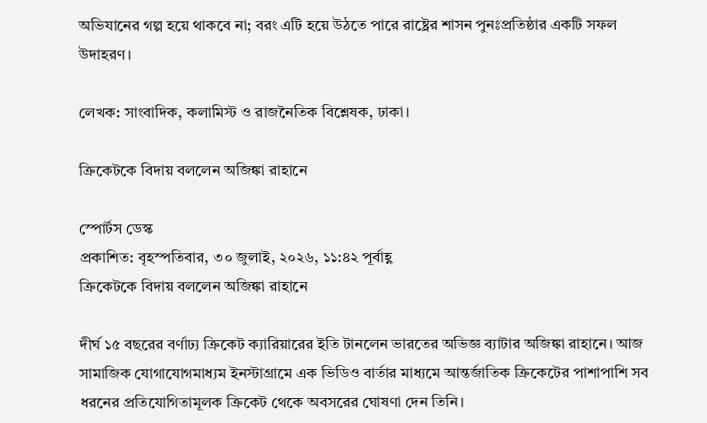অভিযানের গল্প হয়ে থাকবে না; বরং এটি হয়ে উঠতে পারে রাষ্ট্রের শাসন পুনঃপ্রতিষ্ঠার একটি সফল উদাহরণ।

লেখক: সাংবাদিক, কলামিস্ট ও রাজনৈতিক বিশ্লেষক, ঢাকা।

ক্রিকেটকে বিদায় বললেন অজিঙ্কা রাহানে

স্পোর্টস ডেস্ক
প্রকাশিত: বৃহস্পতিবার, ৩০ জুলাই, ২০২৬, ১১:৪২ পূর্বাহ্ণ
ক্রিকেটকে বিদায় বললেন অজিঙ্কা রাহানে

দীর্ঘ ১৫ বছরের বর্ণাঢ্য ক্রিকেট ক্যারিয়ারের ইতি টানলেন ভারতের অভিজ্ঞ ব্যাটার অজিঙ্কা রাহানে। আজ সামাজিক যোগাযোগমাধ্যম ইনস্টাগ্রামে এক ভিডিও বার্তার মাধ্যমে আন্তর্জাতিক ক্রিকেটের পাশাপাশি সব ধরনের প্রতিযোগিতামূলক ক্রিকেট থেকে অবসরের ঘোষণা দেন তিনি।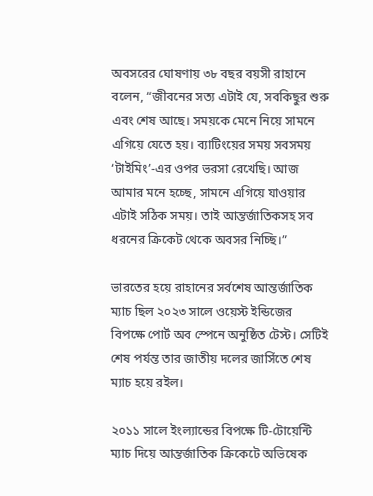অবসরের ঘোষণায় ৩৮ বছর বয়সী রাহানে বলেন, “জীবনের সত্য এটাই যে, সবকিছুর শুরু এবং শেষ আছে। সময়কে মেনে নিয়ে সামনে এগিয়ে যেতে হয়। ব্যাটিংয়ের সময় সবসময় ‘টাইমিং’-এর ওপর ভরসা রেখেছি। আজ আমার মনে হচ্ছে, সামনে এগিয়ে যাওয়ার এটাই সঠিক সময়। তাই আন্তর্জাতিকসহ সব ধরনের ক্রিকেট থেকে অবসর নিচ্ছি।”

ভারতের হয়ে রাহানের সর্বশেষ আন্তর্জাতিক ম্যাচ ছিল ২০২৩ সালে ওয়েস্ট ইন্ডিজের বিপক্ষে পোর্ট অব স্পেনে অনুষ্ঠিত টেস্ট। সেটিই শেষ পর্যন্ত তার জাতীয় দলের জার্সিতে শেষ ম্যাচ হয়ে রইল।

২০১১ সালে ইংল্যান্ডের বিপক্ষে টি-টোয়েন্টি ম্যাচ দিয়ে আন্তর্জাতিক ক্রিকেটে অভিষেক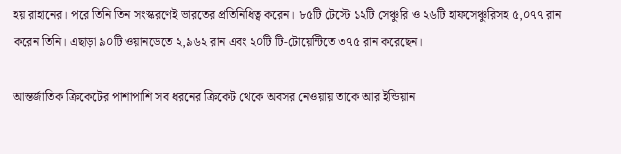হয় রাহানের। পরে তিনি তিন সংস্করণেই ভারতের প্রতিনিধিত্ব করেন। ৮৫টি টেস্টে ১২টি সেঞ্চুরি ও ২৬টি হাফসেঞ্চুরিসহ ৫,০৭৭ রান করেন তিনি। এছাড়া ৯০টি ওয়ানডেতে ২,৯৬২ রান এবং ২০টি টি-টোয়েন্টিতে ৩৭৫ রান করেছেন।

আন্তর্জাতিক ক্রিকেটের পাশাপাশি সব ধরনের ক্রিকেট থেকে অবসর নেওয়ায় তাকে আর ইন্ডিয়ান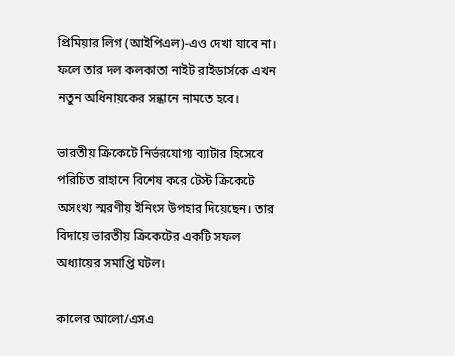প্রিমিয়ার লিগ (আইপিএল)-এও দেখা যাবে না। ফলে তার দল কলকাতা নাইট রাইডার্সকে এখন নতুন অধিনায়কের সন্ধানে নামতে হবে।

ভারতীয় ক্রিকেটে নির্ভরযোগ্য ব্যাটার হিসেবে পরিচিত রাহানে বিশেষ করে টেস্ট ক্রিকেটে অসংখ্য স্মরণীয় ইনিংস উপহার দিয়েছেন। তার বিদায়ে ভারতীয় ক্রিকেটের একটি সফল অধ্যায়ের সমাপ্তি ঘটল।

কালের আলো/এসএ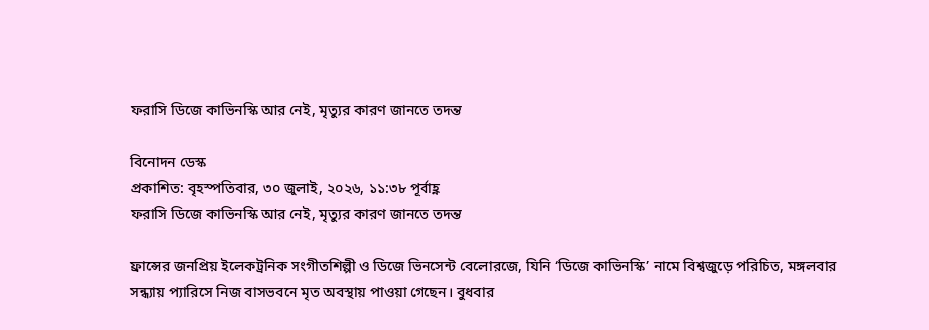ফরাসি ডিজে কাভিনস্কি আর নেই, মৃত্যুর কারণ জানতে তদন্ত

বিনোদন ডেস্ক
প্রকাশিত: বৃহস্পতিবার, ৩০ জুলাই, ২০২৬, ১১:৩৮ পূর্বাহ্ণ
ফরাসি ডিজে কাভিনস্কি আর নেই, মৃত্যুর কারণ জানতে তদন্ত

ফ্রান্সের জনপ্রিয় ইলেকট্রনিক সংগীতশিল্পী ও ডিজে ভিনসেন্ট বেলোরজে, যিনি ‘ডিজে কাভিনস্কি’ নামে বিশ্বজুড়ে পরিচিত, মঙ্গলবার সন্ধ্যায় প্যারিসে নিজ বাসভবনে মৃত অবস্থায় পাওয়া গেছেন। বুধবার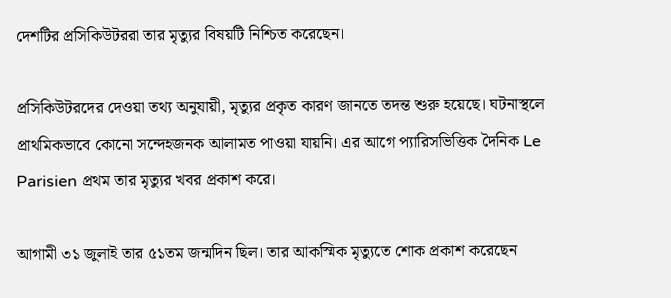দেশটির প্রসিকিউটররা তার মৃত্যুর বিষয়টি নিশ্চিত করেছেন।

প্রসিকিউটরদের দেওয়া তথ্য অনুযায়ী, মৃত্যুর প্রকৃত কারণ জানতে তদন্ত শুরু হয়েছে। ঘটনাস্থলে প্রাথমিকভাবে কোনো সন্দেহজনক আলামত পাওয়া যায়নি। এর আগে প্যারিসভিত্তিক দৈনিক Le Parisien প্রথম তার মৃত্যুর খবর প্রকাশ করে।

আগামী ৩১ জুলাই তার ৫১তম জন্মদিন ছিল। তার আকস্মিক মৃত্যুতে শোক প্রকাশ করেছেন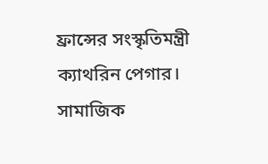ফ্রান্সের সংস্কৃতিমন্ত্রী ক্যাথরিন পেগার। সামাজিক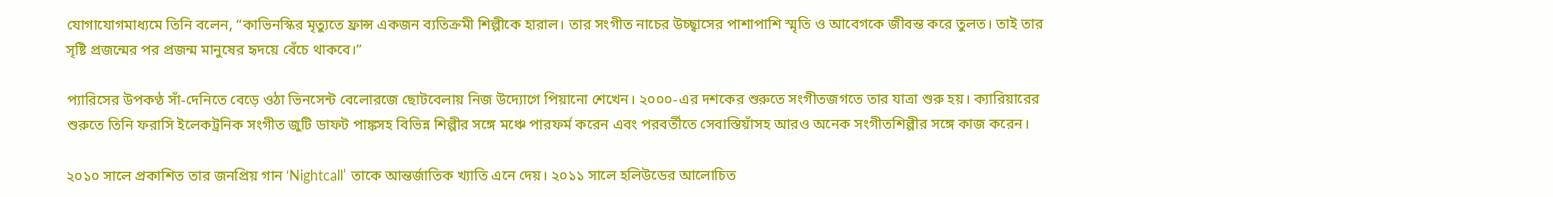যোগাযোগমাধ্যমে তিনি বলেন, “কাভিনস্কির মৃত্যুতে ফ্রান্স একজন ব্যতিক্রমী শিল্পীকে হারাল। তার সংগীত নাচের উচ্ছ্বাসের পাশাপাশি স্মৃতি ও আবেগকে জীবন্ত করে তুলত। তাই তার সৃষ্টি প্রজন্মের পর প্রজন্ম মানুষের হৃদয়ে বেঁচে থাকবে।”

প্যারিসের উপকণ্ঠ সাঁ-দেনিতে বেড়ে ওঠা ভিনসেন্ট বেলোরজে ছোটবেলায় নিজ উদ্যোগে পিয়ানো শেখেন। ২০০০-এর দশকের শুরুতে সংগীতজগতে তার যাত্রা শুরু হয়। ক্যারিয়ারের শুরুতে তিনি ফরাসি ইলেকট্রনিক সংগীত জুটি ডাফট পাঙ্কসহ বিভিন্ন শিল্পীর সঙ্গে মঞ্চে পারফর্ম করেন এবং পরবর্তীতে সেবাস্তিয়াঁসহ আরও অনেক সংগীতশিল্পীর সঙ্গে কাজ করেন।

২০১০ সালে প্রকাশিত তার জনপ্রিয় গান ‘Nightcall’ তাকে আন্তর্জাতিক খ্যাতি এনে দেয়। ২০১১ সালে হলিউডের আলোচিত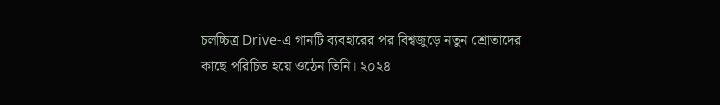চলচ্চিত্র Drive-এ গানটি ব্যবহারের পর বিশ্বজুড়ে নতুন শ্রোতাদের কাছে পরিচিত হয়ে ওঠেন তিনি। ২০২৪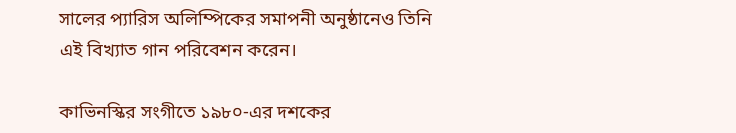সালের প্যারিস অলিম্পিকের সমাপনী অনুষ্ঠানেও তিনি এই বিখ্যাত গান পরিবেশন করেন।

কাভিনস্কির সংগীতে ১৯৮০-এর দশকের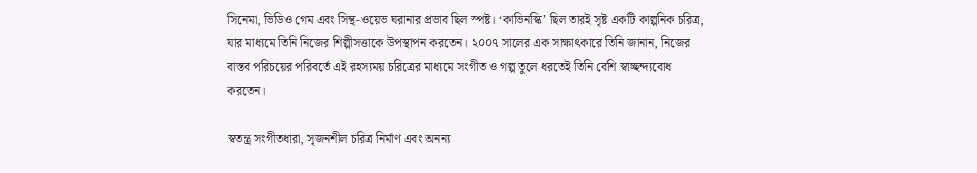সিনেমা, ভিডিও গেম এবং সিন্থ-ওয়েভ ঘরানার প্রভাব ছিল স্পষ্ট। ‘কাভিনস্কি’ ছিল তারই সৃষ্ট একটি কাল্পনিক চরিত্র, যার মাধ্যমে তিনি নিজের শিল্পীসত্তাকে উপস্থাপন করতেন। ২০০৭ সালের এক সাক্ষাৎকারে তিনি জানান, নিজের বাস্তব পরিচয়ের পরিবর্তে এই রহস্যময় চরিত্রের মাধ্যমে সংগীত ও গল্প তুলে ধরতেই তিনি বেশি স্বাচ্ছন্দ্যবোধ করতেন।

স্বতন্ত্র সংগীতধারা, সৃজনশীল চরিত্র নির্মাণ এবং অনন্য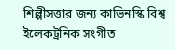শিল্পীসত্তার জন্য কাভিনস্কি বিশ্ব ইলেকট্রনিক সংগীত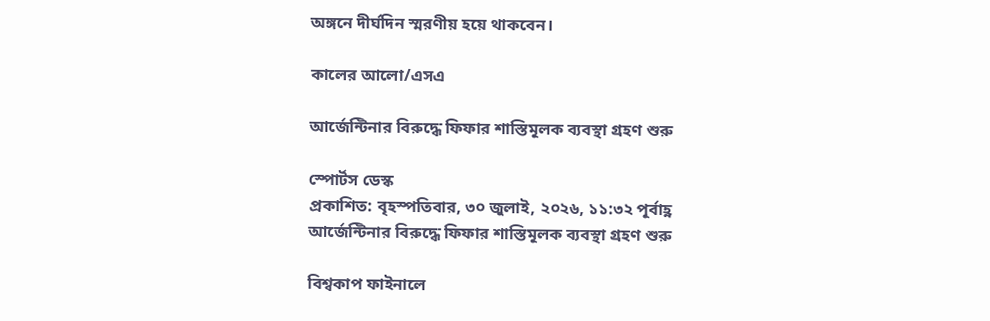অঙ্গনে দীর্ঘদিন স্মরণীয় হয়ে থাকবেন।

কালের আলো/এসএ

আর্জেন্টিনার বিরুদ্ধে ফিফার শাস্তিমূলক ব্যবস্থা গ্রহণ শুরু

স্পোর্টস ডেস্ক
প্রকাশিত: বৃহস্পতিবার, ৩০ জুলাই, ২০২৬, ১১:৩২ পূর্বাহ্ণ
আর্জেন্টিনার বিরুদ্ধে ফিফার শাস্তিমূলক ব্যবস্থা গ্রহণ শুরু

বিশ্বকাপ ফাইনালে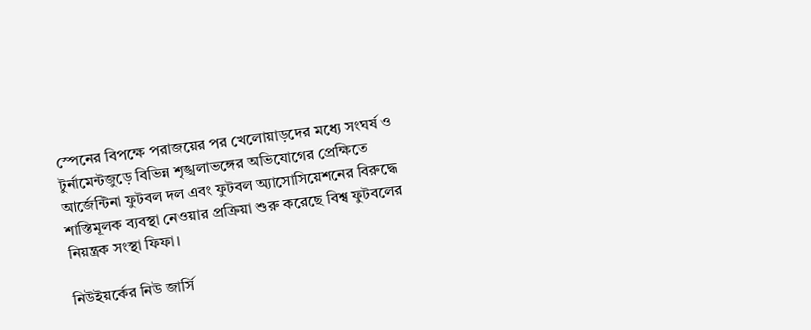স্পেনের বিপক্ষে পরাজয়ের পর খেলোয়াড়দের মধ্যে সংঘর্ষ ও টুর্নামেন্টজুড়ে বিভিন্ন শৃঙ্খলাভঙ্গের অভিযোগের প্রেক্ষিতে আর্জেন্টিনা ফুটবল দল এবং ফুটবল অ্যাসোসিয়েশনের বিরুদ্ধে শাস্তিমূলক ব্যবস্থা নেওয়ার প্রক্রিয়া শুরু করেছে বিশ্ব ফুটবলের নিয়ন্ত্রক সংস্থা ফিফা।

নিউইয়র্কের নিউ জার্সি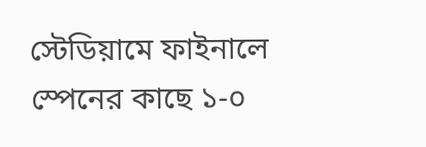স্টেডিয়ামে ফাইনালে স্পেনের কাছে ১-০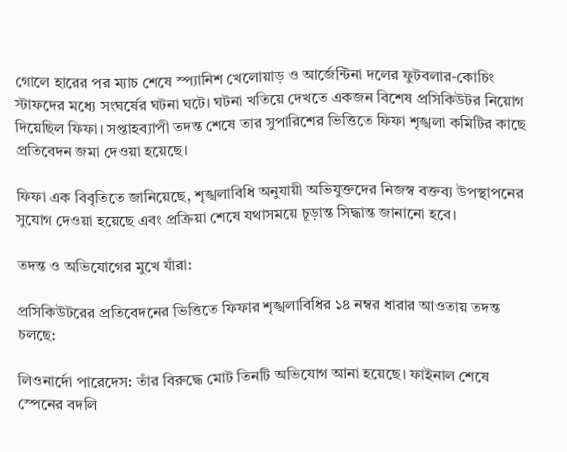গোলে হারের পর ম্যাচ শেষে স্প্যানিশ খেলোয়াড় ও আর্জেন্টিনা দলের ফুটবলার-কোচিং স্টাফদের মধ্যে সংঘর্ষের ঘটনা ঘটে। ঘটনা খতিয়ে দেখতে একজন বিশেষ প্রসিকিউটর নিয়োগ দিয়েছিল ফিফা। সপ্তাহব্যাপী তদন্ত শেষে তার সুপারিশের ভিত্তিতে ফিফা শৃঙ্খলা কমিটির কাছে প্রতিবেদন জমা দেওয়া হয়েছে।

ফিফা এক বিবৃতিতে জানিয়েছে, শৃঙ্খলাবিধি অনুযায়ী অভিযুক্তদের নিজস্ব বক্তব্য উপস্থাপনের সুযোগ দেওয়া হয়েছে এবং প্রক্রিয়া শেষে যথাসময়ে চূড়ান্ত সিদ্ধান্ত জানানো হবে।

তদন্ত ও অভিযোগের মুখে যাঁরা:

প্রসিকিউটরের প্রতিবেদনের ভিত্তিতে ফিফার শৃঙ্খলাবিধির ১৪ নম্বর ধারার আওতায় তদন্ত চলছে:

লিওনার্দো পারেদেস: তাঁর বিরুদ্ধে মোট তিনটি অভিযোগ আনা হয়েছে। ফাইনাল শেষে স্পেনের বদলি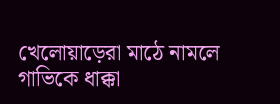খেলোয়াড়েরা মাঠে নামলে গাভিকে ধাক্কা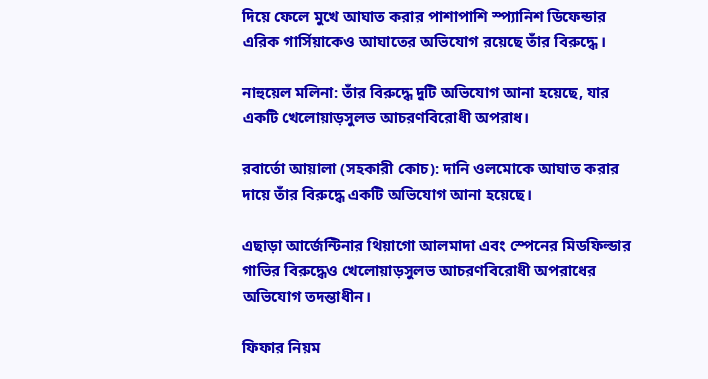দিয়ে ফেলে মুখে আঘাত করার পাশাপাশি স্প্যানিশ ডিফেন্ডার এরিক গার্সিয়াকেও আঘাতের অভিযোগ রয়েছে তাঁর বিরুদ্ধে।

নাহুয়েল মলিনা: তাঁর বিরুদ্ধে দুটি অভিযোগ আনা হয়েছে, যার একটি খেলোয়াড়সুলভ আচরণবিরোধী অপরাধ।

রবার্তো আয়ালা (সহকারী কোচ): দানি ওলমোকে আঘাত করার দায়ে তাঁর বিরুদ্ধে একটি অভিযোগ আনা হয়েছে।

এছাড়া আর্জেন্টিনার থিয়াগো আলমাদা এবং স্পেনের মিডফিল্ডার গাভির বিরুদ্ধেও খেলোয়াড়সুলভ আচরণবিরোধী অপরাধের অভিযোগ তদন্তাধীন।

ফিফার নিয়ম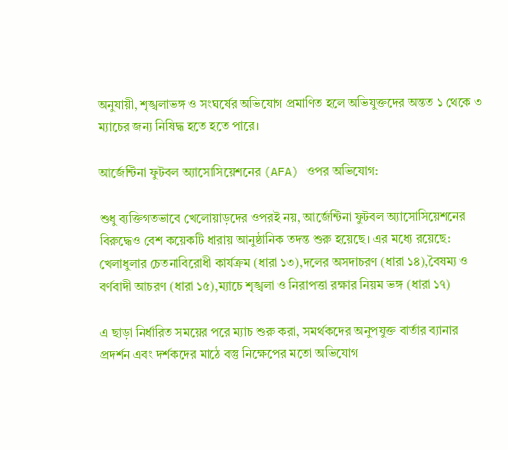অনুযায়ী, শৃঙ্খলাভঙ্গ ও সংঘর্ষের অভিযোগ প্রমাণিত হলে অভিযুক্তদের অন্তত ১ থেকে ৩ ম্যাচের জন্য নিষিদ্ধ হতে হতে পারে।

আর্জেন্টিনা ফুটবল অ্যাসোসিয়েশনের (AFA) ওপর অভিযোগ:

শুধু ব্যক্তিগতভাবে খেলোয়াড়দের ওপরই নয়, আর্জেন্টিনা ফুটবল অ্যাসোসিয়েশনের বিরুদ্ধেও বেশ কয়েকটি ধারায় আনুষ্ঠানিক তদন্ত শুরু হয়েছে। এর মধ্যে রয়েছে: খেলাধুলার চেতনাবিরোধী কার্যক্রম (ধারা ১৩),দলের অসদাচরণ (ধারা ১৪),বৈষম্য ও বর্ণবাদী আচরণ (ধারা ১৫),ম্যাচে শৃঙ্খলা ও নিরাপত্তা রক্ষার নিয়ম ভঙ্গ (ধারা ১৭)

এ ছাড়া নির্ধারিত সময়ের পরে ম্যাচ শুরু করা, সমর্থকদের অনুপযুক্ত বার্তার ব্যানার প্রদর্শন এবং দর্শকদের মাঠে বস্তু নিক্ষেপের মতো অভিযোগ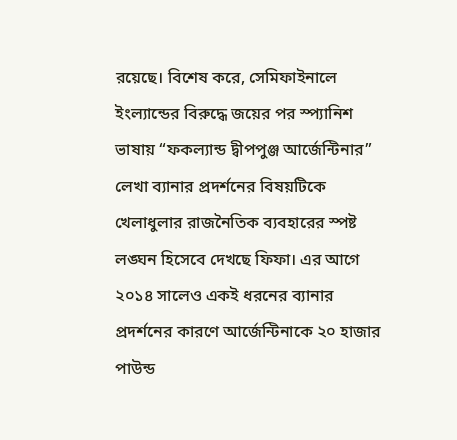রয়েছে। বিশেষ করে, সেমিফাইনালে ইংল্যান্ডের বিরুদ্ধে জয়ের পর স্প্যানিশ ভাষায় “ফকল্যান্ড দ্বীপপুঞ্জ আর্জেন্টিনার” লেখা ব্যানার প্রদর্শনের বিষয়টিকে খেলাধুলার রাজনৈতিক ব্যবহারের স্পষ্ট লঙ্ঘন হিসেবে দেখছে ফিফা। এর আগে ২০১৪ সালেও একই ধরনের ব্যানার প্রদর্শনের কারণে আর্জেন্টিনাকে ২০ হাজার পাউন্ড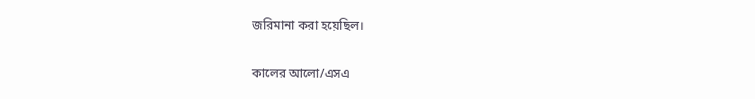জরিমানা করা হয়েছিল।

কালের আলো/এসএ